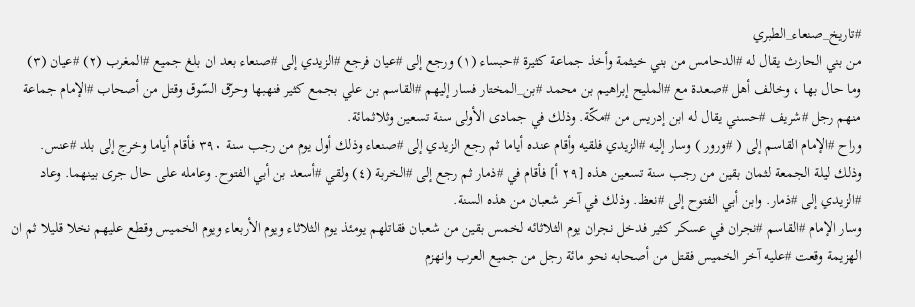#تاريخ_صنعاء_الطبري
من بني الحارث يقال له #الدحامس من بني خيثمة وأخذ جماعة كثيرة #حبساء (١) ورجع إلى #عيان فرجع #الزيدي إلى #صنعاء بعد ان بلغ جميع #المغرب (٢) #عيان (٣) وما حال بها ، وخالف أهل #صعدة مع #المليح إبراهيم بن محمد #بن_المختار فسار إليهم #القاسم بن علي بجمع كثير فنهبها وحرّق السّوق وقتل من أصحاب #الإمام جماعة منهم رجل #شريف #حسني يقال له ابن إدريس من #مكّة. وذلك في جمادى الأولى سنة تسعين وثلاثمائة.
وراح #الإمام القاسم إلى ( #ورور ) وسار إليه #الزيدي فلقيه وأقام عنده أياما ثم رجع الزيدي إلى #صنعاء وذلك أول يوم من رجب سنة ٣٩٠ فأقام أياما وخرج إلى بلد #عنس. وذلك ليلة الجمعة لثمان بقين من رجب سنة تسعين هذه [٢٩ أ] فأقام في #ذمار ثم رجع إلى #الخربة (٤) ولقي #أسعد بن أبي الفتوح. وعامله على حال جرى بينهما. وعاد #الزيدي إلى #ذمار. وابن أبي الفتوح إلى #نعظ. وذلك في آخر شعبان من هذه السنة.
وسار الإمام #القاسم #نجران في عسكر كثير فدخل نجران يوم الثلاثائه لخمس بقين من شعبان فقاتلهم يومئذ يوم الثلاثاء ويوم الأربعاء ويوم الخميس وقطع عليهم نخلا قليلا ثم ان الهزيمة وقعت #عليه آخر الخميس فقتل من أصحابه نحو مائة رجل من جميع العرب وانهزم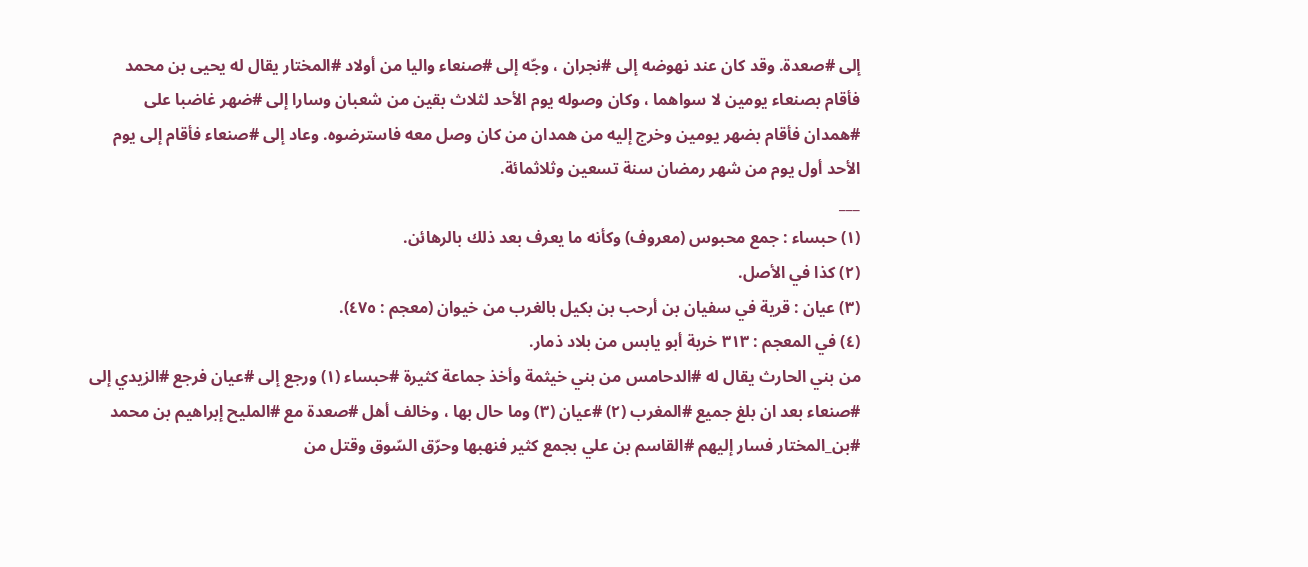إلى #صعدة. وقد كان عند نهوضه إلى #نجران ، وجّه إلى #صنعاء واليا من أولاد #المختار يقال له يحيى بن محمد فأقام بصنعاء يومين لا سواهما ، وكان وصوله يوم الأحد لثلاث بقين من شعبان وسارا إلى #ضهر غاضبا على #همدان فأقام بضهر يومين وخرج إليه من همدان من كان وصل معه فاسترضوه. وعاد إلى #صنعاء فأقام إلى يوم الأحد أول يوم من شهر رمضان سنة تسعين وثلاثمائة.
___
(١) حبساء : جمع محبوس (معروف) وكأنه ما يعرف بعد ذلك بالرهائن.
(٢) كذا في الأصل.
(٣) عيان : قرية في سفيان بن أرحب بن بكيل بالغرب من خيوان (معجم : ٤٧٥).
(٤) في المعجم : ٣١٣ خربة أبو يابس من بلاد ذمار.
من بني الحارث يقال له #الدحامس من بني خيثمة وأخذ جماعة كثيرة #حبساء (١) ورجع إلى #عيان فرجع #الزيدي إلى #صنعاء بعد ان بلغ جميع #المغرب (٢) #عيان (٣) وما حال بها ، وخالف أهل #صعدة مع #المليح إبراهيم بن محمد #بن_المختار فسار إليهم #القاسم بن علي بجمع كثير فنهبها وحرّق السّوق وقتل من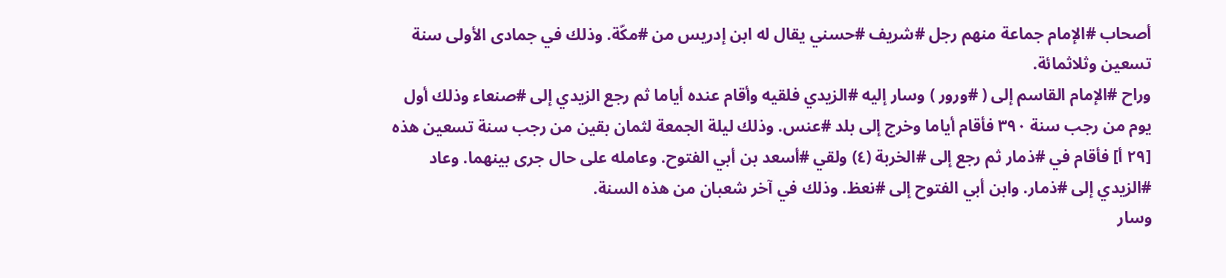أصحاب #الإمام جماعة منهم رجل #شريف #حسني يقال له ابن إدريس من #مكّة. وذلك في جمادى الأولى سنة تسعين وثلاثمائة.
وراح #الإمام القاسم إلى ( #ورور ) وسار إليه #الزيدي فلقيه وأقام عنده أياما ثم رجع الزيدي إلى #صنعاء وذلك أول يوم من رجب سنة ٣٩٠ فأقام أياما وخرج إلى بلد #عنس. وذلك ليلة الجمعة لثمان بقين من رجب سنة تسعين هذه [٢٩ أ] فأقام في #ذمار ثم رجع إلى #الخربة (٤) ولقي #أسعد بن أبي الفتوح. وعامله على حال جرى بينهما. وعاد #الزيدي إلى #ذمار. وابن أبي الفتوح إلى #نعظ. وذلك في آخر شعبان من هذه السنة.
وسار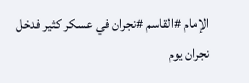الإمام #القاسم #نجران في عسكر كثير فدخل نجران يوم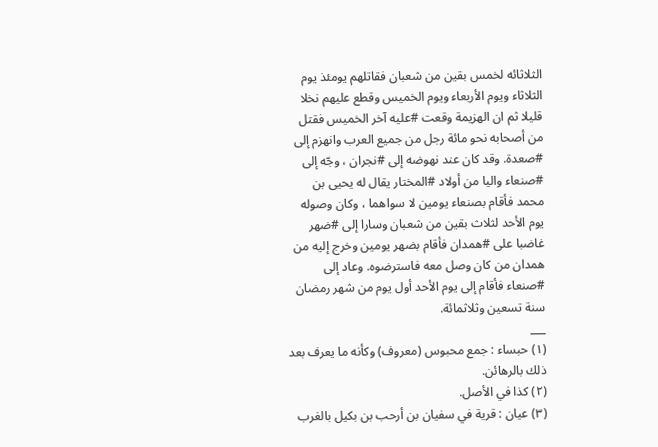الثلاثائه لخمس بقين من شعبان فقاتلهم يومئذ يوم الثلاثاء ويوم الأربعاء ويوم الخميس وقطع عليهم نخلا قليلا ثم ان الهزيمة وقعت #عليه آخر الخميس فقتل من أصحابه نحو مائة رجل من جميع العرب وانهزم إلى #صعدة. وقد كان عند نهوضه إلى #نجران ، وجّه إلى #صنعاء واليا من أولاد #المختار يقال له يحيى بن محمد فأقام بصنعاء يومين لا سواهما ، وكان وصوله يوم الأحد لثلاث بقين من شعبان وسارا إلى #ضهر غاضبا على #همدان فأقام بضهر يومين وخرج إليه من همدان من كان وصل معه فاسترضوه. وعاد إلى #صنعاء فأقام إلى يوم الأحد أول يوم من شهر رمضان سنة تسعين وثلاثمائة.
___
(١) حبساء : جمع محبوس (معروف) وكأنه ما يعرف بعد ذلك بالرهائن.
(٢) كذا في الأصل.
(٣) عيان : قرية في سفيان بن أرحب بن بكيل بالغرب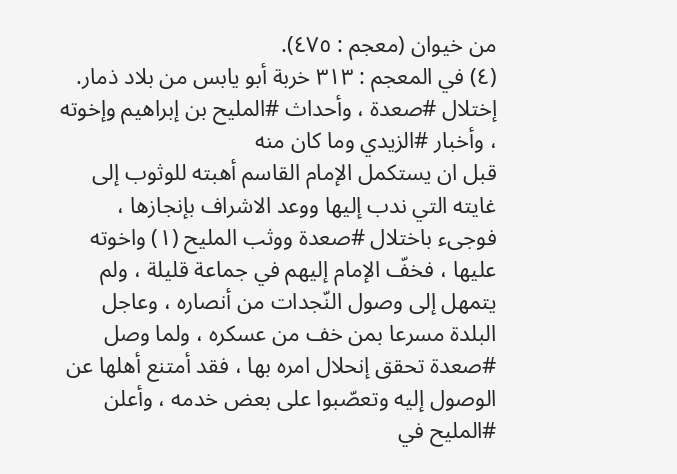من خيوان (معجم : ٤٧٥).
(٤) في المعجم : ٣١٣ خربة أبو يابس من بلاد ذمار.
إختلال #صعدة ، وأحداث #المليح بن إبراهيم وإخوته ، وأخبار #الزيدي وما كان منه
قبل ان يستكمل الإمام القاسم أهبته للوثوب إلى غايته التي ندب إليها ووعد الاشراف بإنجازها ، فوجىء باختلال #صعدة ووثب المليح (١) واخوته عليها ، فخفّ الإمام إليهم في جماعة قليلة ، ولم يتمهل إلى وصول النّجدات من أنصاره ، وعاجل البلدة مسرعا بمن خف من عسكره ، ولما وصل #صعدة تحقق إنحلال امره بها ، فقد أمتنع أهلها عن الوصول إليه وتعصّبوا على بعض خدمه ، وأعلن #المليح في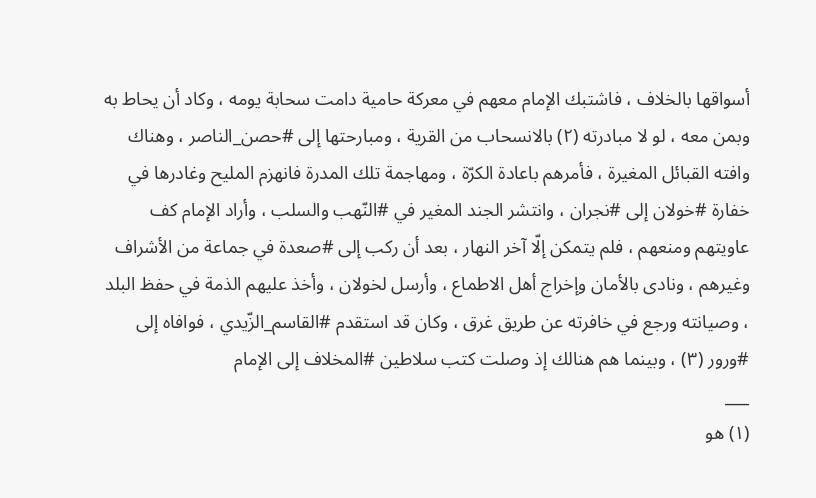أسواقها بالخلاف ، فاشتبك الإمام معهم في معركة حامية دامت سحابة يومه ، وكاد أن يحاط به وبمن معه ، لو لا مبادرته (٢) بالانسحاب من القرية ، ومبارحتها إلى #حصن_الناصر ، وهناك وافته القبائل المغيرة ، فأمرهم باعادة الكرّة ، ومهاجمة تلك المدرة فانهزم المليح وغادرها في خفارة #خولان إلى #نجران ، وانتشر الجند المغير في #النّهب والسلب ، وأراد الإمام كف عاويتهم ومنعهم ، فلم يتمكن إلّا آخر النهار ، بعد أن ركب إلى #صعدة في جماعة من الأشراف وغيرهم ، ونادى بالأمان وإخراج أهل الاطماع ، وأرسل لخولان ، وأخذ عليهم الذمة في حفظ البلد ، وصيانته ورجع في خافرته عن طريق غرق ، وكان قد استقدم #القاسم_الزّيدي ، فوافاه إلى #ورور (٣) ، وبينما هم هنالك إذ وصلت كتب سلاطين #المخلاف إلى الإمام
___
(١) هو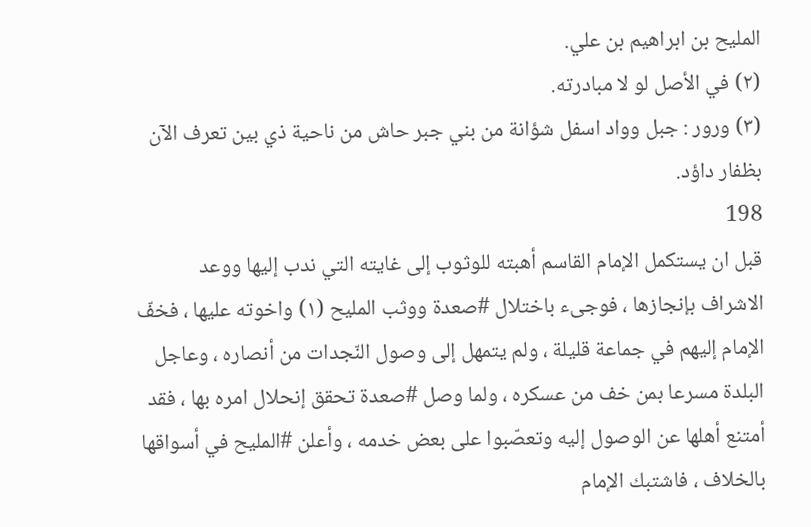المليح بن ابراهيم بن علي.
(٢) في الأصل لو لا مبادرته.
(٣) ورور : جبل وواد اسفل شؤانة من بني جبر حاش من ناحية ذي بين تعرف الآن بظفار داؤد.
198
قبل ان يستكمل الإمام القاسم أهبته للوثوب إلى غايته التي ندب إليها ووعد الاشراف بإنجازها ، فوجىء باختلال #صعدة ووثب المليح (١) واخوته عليها ، فخفّ الإمام إليهم في جماعة قليلة ، ولم يتمهل إلى وصول النّجدات من أنصاره ، وعاجل البلدة مسرعا بمن خف من عسكره ، ولما وصل #صعدة تحقق إنحلال امره بها ، فقد أمتنع أهلها عن الوصول إليه وتعصّبوا على بعض خدمه ، وأعلن #المليح في أسواقها بالخلاف ، فاشتبك الإمام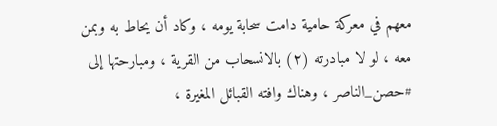معهم في معركة حامية دامت سحابة يومه ، وكاد أن يحاط به وبمن معه ، لو لا مبادرته (٢) بالانسحاب من القرية ، ومبارحتها إلى #حصن_الناصر ، وهناك وافته القبائل المغيرة ،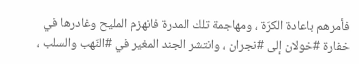فأمرهم باعادة الكرّة ، ومهاجمة تلك المدرة فانهزم المليح وغادرها في خفارة #خولان إلى #نجران ، وانتشر الجند المغير في #النّهب والسلب ،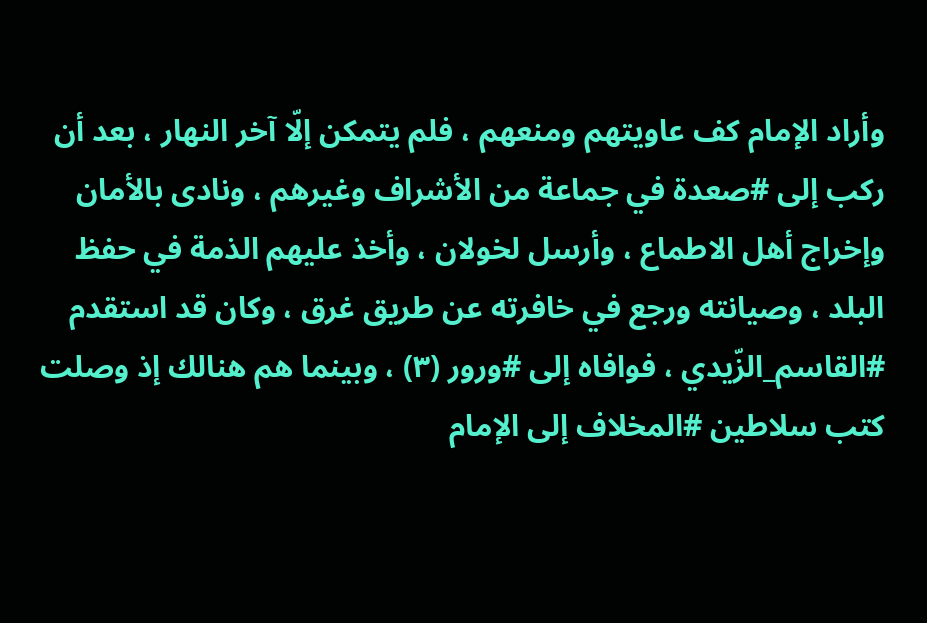وأراد الإمام كف عاويتهم ومنعهم ، فلم يتمكن إلّا آخر النهار ، بعد أن ركب إلى #صعدة في جماعة من الأشراف وغيرهم ، ونادى بالأمان وإخراج أهل الاطماع ، وأرسل لخولان ، وأخذ عليهم الذمة في حفظ البلد ، وصيانته ورجع في خافرته عن طريق غرق ، وكان قد استقدم #القاسم_الزّيدي ، فوافاه إلى #ورور (٣) ، وبينما هم هنالك إذ وصلت كتب سلاطين #المخلاف إلى الإمام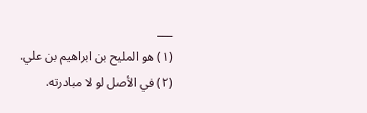___
(١) هو المليح بن ابراهيم بن علي.
(٢) في الأصل لو لا مبادرته.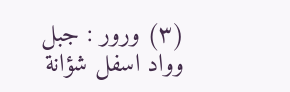(٣) ورور : جبل وواد اسفل شؤانة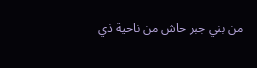من بني جبر حاش من ناحية ذي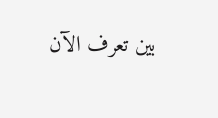بين تعرف الآن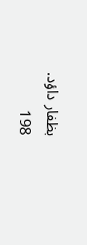بظفار داؤد.
198